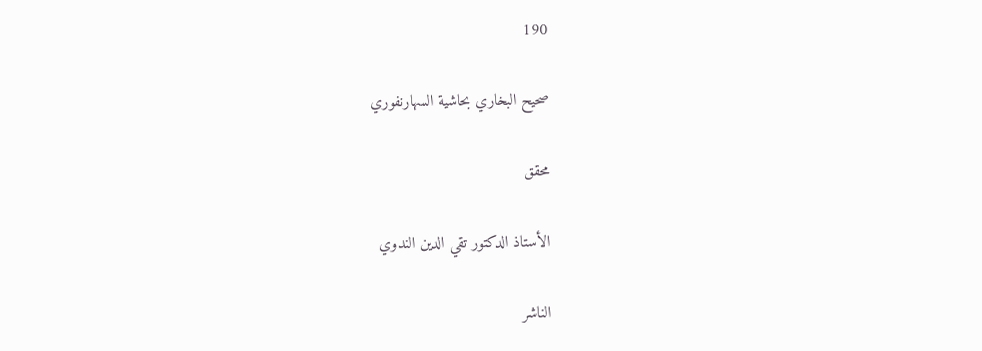190

صحيح البخاري بحاشية السهارنفوري

محقق

الأستاذ الدكتور تقي الدين الندوي

الناشر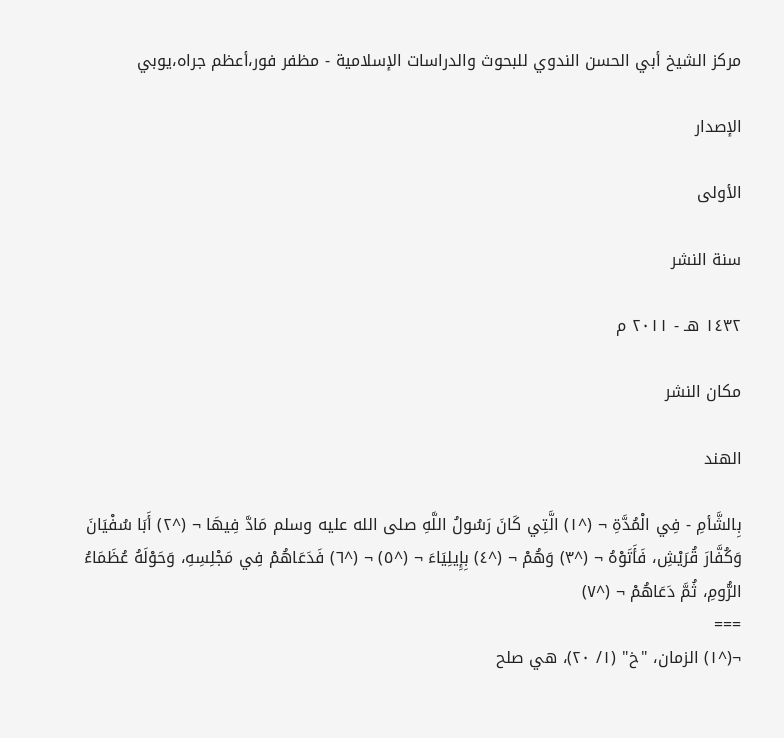مركز الشيخ أبي الحسن الندوي للبحوث والدراسات الإسلامية - مظفر فور،أعظم جراه،يوبي

الإصدار

الأولى

سنة النشر

١٤٣٢ هـ - ٢٠١١ م

مكان النشر

الهند

بِالشَّأمِ - فِي الْمُدَّةِ ¬ (^١) الَّتِي كَانَ رَسُولُ اللَّهِ صلى الله عليه وسلم مَادَّ فِيهَا ¬ (^٢) أَبَا سُفْيَانَ وَكُفَّارَ قُرَيْشِ، فَأَتَوْهُ ¬ (^٣) وَهُمْ ¬ (^٤) بِإِيلِيَاءَ ¬ (^٥) ¬ (^٦) فَدَعَاهُمْ فِي مَجْلِسِهِ، وَحَوْلَهُ عُظَمَاءُ الرُّومِ، ثُمَّ دَعَاهُمْ ¬ (^٧)
===
¬(^١) الزمان، "خ" (١/ ٢٠)، هي صلح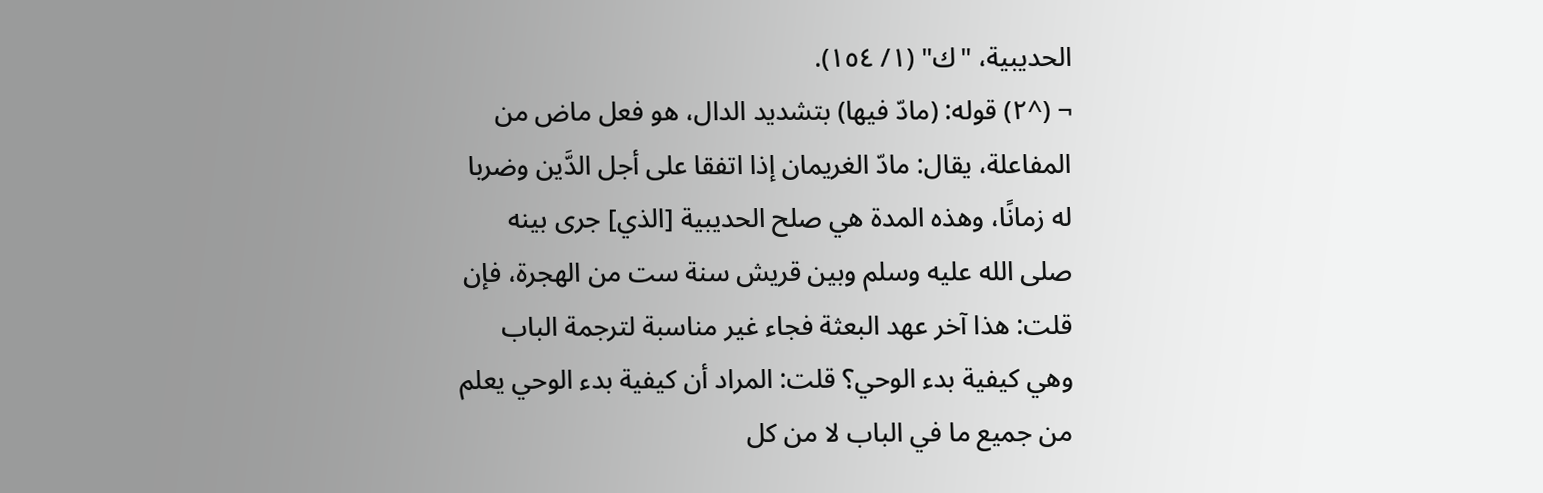الحديبية، "ك" (١/ ١٥٤).
¬ (^٢) قوله: (مادّ فيها) بتشديد الدال، هو فعل ماض من المفاعلة، يقال: مادّ الغريمان إذا اتفقا على أجل الدَّين وضربا له زمانًا، وهذه المدة هي صلح الحديبية [الذي] جرى بينه صلى الله عليه وسلم وبين قريش سنة ست من الهجرة، فإن قلت: هذا آخر عهد البعثة فجاء غير مناسبة لترجمة الباب وهي كيفية بدء الوحي؟ قلت: المراد أن كيفية بدء الوحي يعلم من جميع ما في الباب لا من كل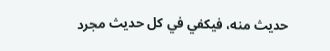حديث منه، فيكفي في كل حديث مجرد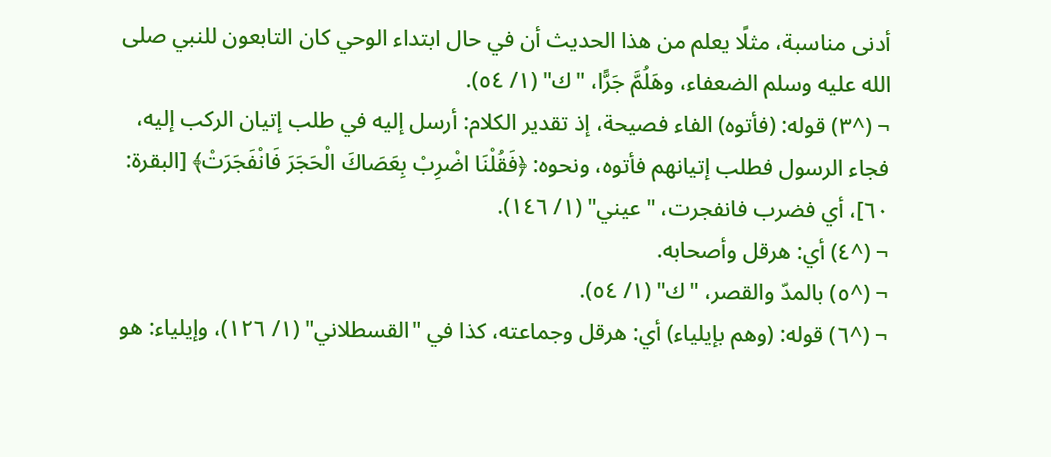أدنى مناسبة، مثلًا يعلم من هذا الحديث أن في حال ابتداء الوحي كان التابعون للنبي صلى الله عليه وسلم الضعفاء، وهَلُمَّ جَرًّا، "ك" (١/ ٥٤).
¬ (^٣) قوله: (فأتوه) الفاء فصيحة، إذ تقدير الكلام: أرسل إليه في طلب إتيان الركب إليه، فجاء الرسول فطلب إتيانهم فأتوه، ونحوه: ﴿فَقُلْنَا اضْرِبْ بِعَصَاكَ الْحَجَرَ فَانْفَجَرَتْ﴾ [البقرة: ٦٠]، أي فضرب فانفجرت، "عيني" (١/ ١٤٦).
¬ (^٤) أي: هرقل وأصحابه.
¬ (^٥) بالمدّ والقصر، "ك" (١/ ٥٤).
¬ (^٦) قوله: (وهم بإيلياء) أي: هرقل وجماعته، كذا في "القسطلاني" (١/ ١٢٦)، وإيلياء: هو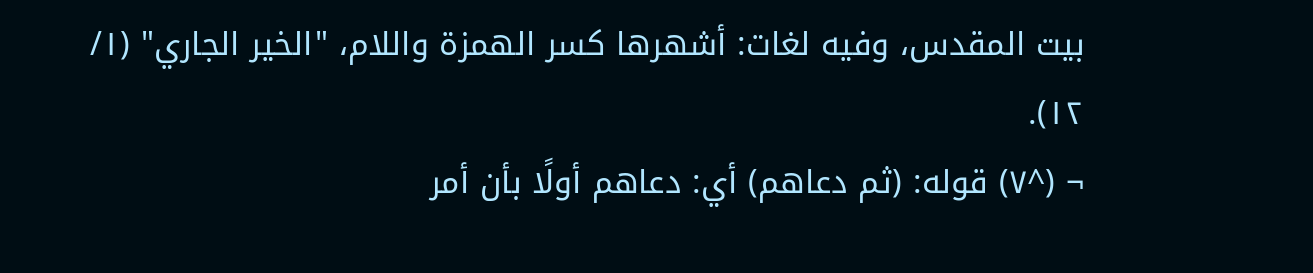بيت المقدس، وفيه لغات: أشهرها كسر الهمزة واللام، "الخير الجاري" (١/ ١٢).
¬ (^٧) قوله: (ثم دعاهم) أي: دعاهم أولًا بأن أمر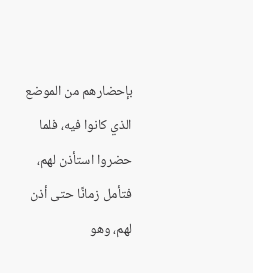بإحضارهم من الموضع الذي كانوا فيه، فلما حضروا استأذن لهم، فتأمل زمانًا حتى أذن لهم، وهو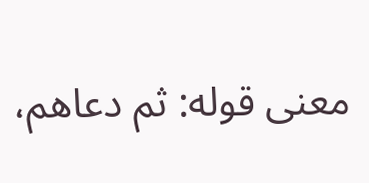معنى قوله: ثم دعاهم،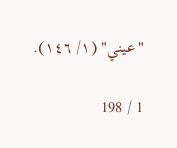"عيني" (١/ ١٤٦).

1 / 198